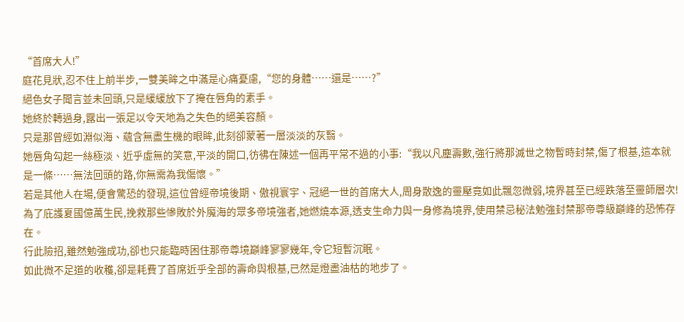“首席大人!”
庭花見狀,忍不住上前半步,一雙美眸之中滿是心痛憂慮,“您的身體……還是……?”
絕色女子聞言並未回頭,只是緩緩放下了掩在唇角的素手。
她終於轉過身,露出一張足以令天地為之失色的絕美容顏。
只是那曾經如淵似海、蘊含無盡生機的眼眸,此刻卻蒙著一層淡淡的灰翳。
她唇角勾起一絲極淡、近乎虛無的笑意,平淡的開口,彷彿在陳述一個再平常不過的小事:“我以凡塵壽數,強行將那滅世之物暫時封禁,傷了根基,這本就是一條……無法回頭的路,你無需為我傷懷。”
若是其他人在場,便會驚恐的發現,這位曾經帝境後期、傲視寰宇、冠絕一世的首席大人,周身散逸的靈壓竟如此飄忽微弱,境界甚至已經跌落至靈師層次!
為了庇護夏國億萬生民,挽救那些慘敗於外魔海的眾多帝境強者,她燃燒本源,透支生命力與一身修為境界,使用禁忌秘法勉強封禁那帝尊級巔峰的恐怖存在。
行此險招,雖然勉強成功,卻也只能臨時困住那帝尊境巔峰寥寥幾年,令它短暫沉眠。
如此微不足道的收穫,卻是耗費了首席近乎全部的壽命與根基,已然是燈盡油枯的地步了。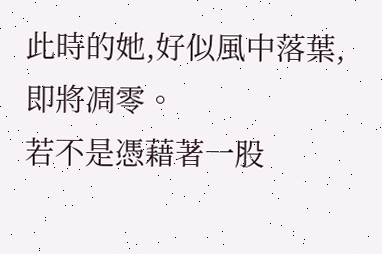此時的她,好似風中落葉,即將凋零。
若不是憑藉著一股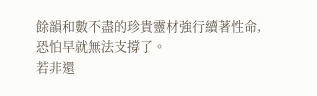餘韻和數不盡的珍貴靈材強行續著性命,恐怕早就無法支撐了。
若非還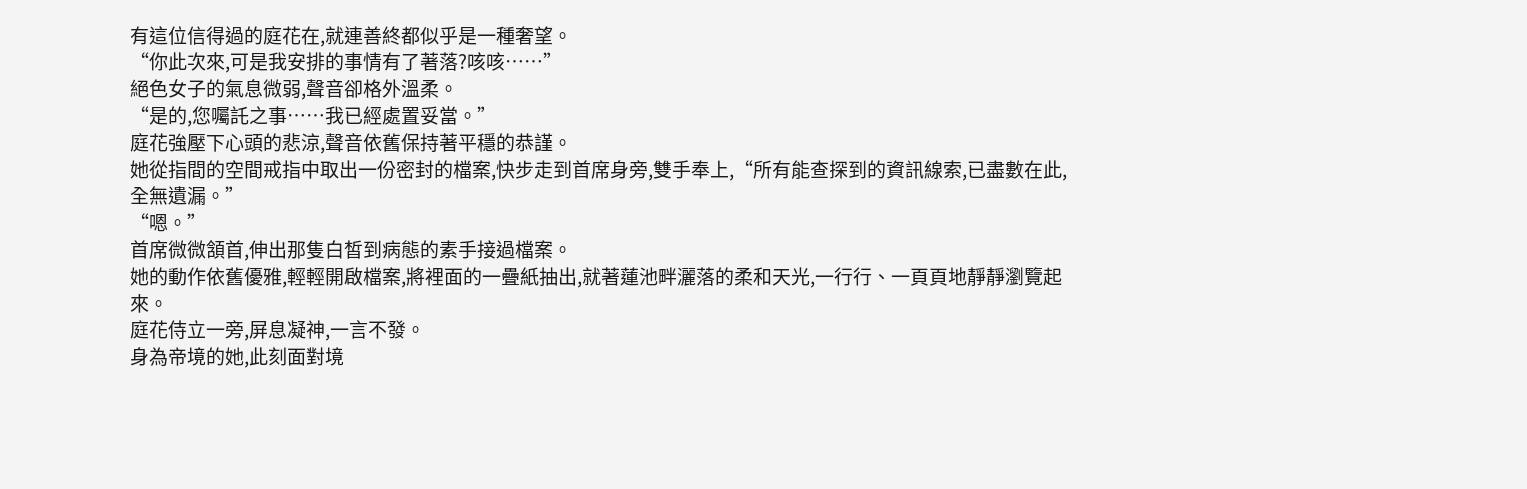有這位信得過的庭花在,就連善終都似乎是一種奢望。
“你此次來,可是我安排的事情有了著落?咳咳……”
絕色女子的氣息微弱,聲音卻格外溫柔。
“是的,您囑託之事……我已經處置妥當。”
庭花強壓下心頭的悲涼,聲音依舊保持著平穩的恭謹。
她從指間的空間戒指中取出一份密封的檔案,快步走到首席身旁,雙手奉上,“所有能查探到的資訊線索,已盡數在此,全無遺漏。”
“嗯。”
首席微微頷首,伸出那隻白皙到病態的素手接過檔案。
她的動作依舊優雅,輕輕開啟檔案,將裡面的一疊紙抽出,就著蓮池畔灑落的柔和天光,一行行、一頁頁地靜靜瀏覽起來。
庭花侍立一旁,屏息凝神,一言不發。
身為帝境的她,此刻面對境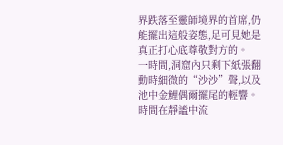界跌落至靈師境界的首席,仍能擺出這般姿態,足可見她是真正打心底尊敬對方的。
一時間,洞窟內只剩下紙張翻動時細微的“沙沙”聲,以及池中金鯉偶爾擺尾的輕響。
時間在靜謐中流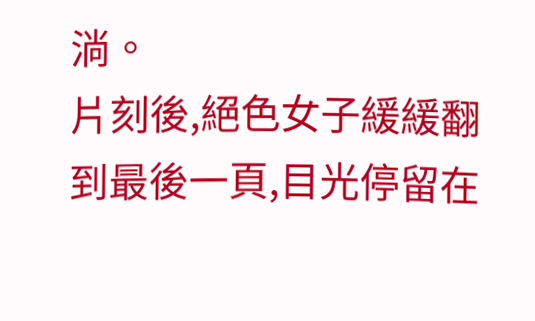淌。
片刻後,絕色女子緩緩翻到最後一頁,目光停留在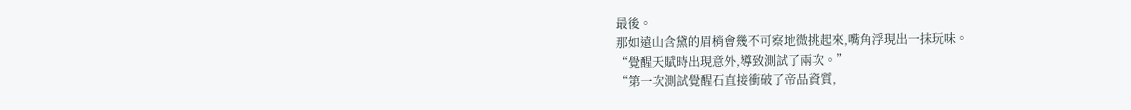最後。
那如遠山含黛的眉梢會幾不可察地微挑起來,嘴角浮現出一抹玩味。
“覺醒天賦時出現意外,導致測試了兩次。”
“第一次測試覺醒石直接衝破了帝品資質,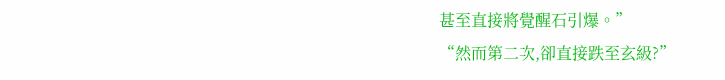甚至直接將覺醒石引爆。”
“然而第二次,卻直接跌至玄級?”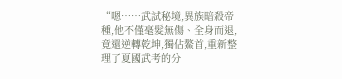“嗯……武試秘境,異族暗殺帝種,他不僅毫髮無傷、全身而退,竟還逆轉乾坤,獨佔鰲首,重新整理了夏國武考的分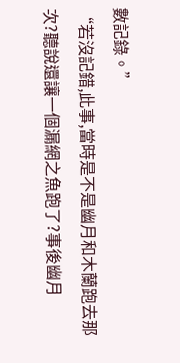數記錄。”
“若沒記錯,此事,當時是不是幽月和木蘭跑去那次?聽說還讓一個漏網之魚跑了?事後幽月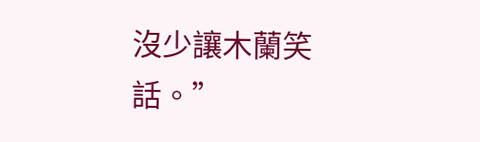沒少讓木蘭笑話。”